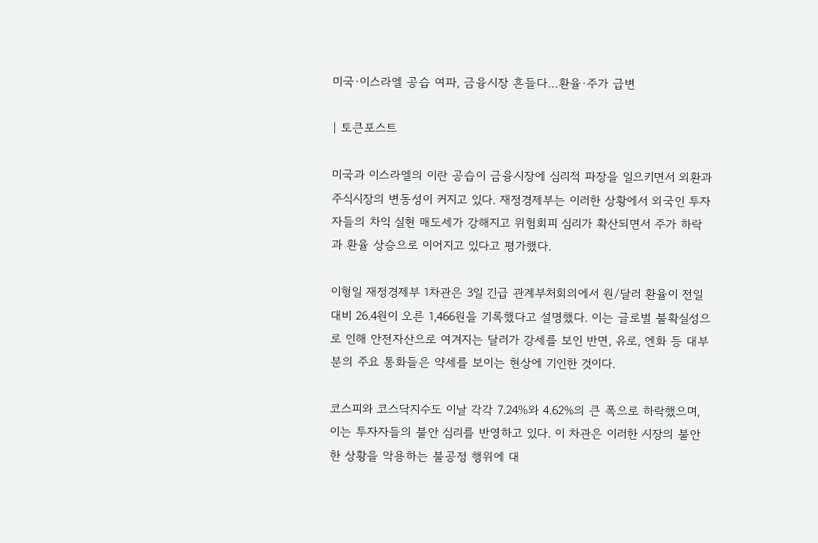미국·이스라엘 공습 여파, 금융시장 흔들다…환율·주가 급변

| 토큰포스트

미국과 이스라엘의 이란 공습이 금융시장에 심리적 파장을 일으키면서 외환과 주식시장의 변동성이 커지고 있다. 재정경제부는 이러한 상황에서 외국인 투자자들의 차익 실현 매도세가 강해지고 위험회피 심리가 확산되면서 주가 하락과 환율 상승으로 이어지고 있다고 평가했다.

이형일 재정경제부 1차관은 3일 긴급 관계부처회의에서 원/달러 환율이 전일 대비 26.4원이 오른 1,466원을 기록했다고 설명했다. 이는 글로벌 불확실성으로 인해 안전자산으로 여겨지는 달러가 강세를 보인 반면, 유로, 엔화 등 대부분의 주요 통화들은 약세를 보이는 현상에 기인한 것이다.

코스피와 코스닥지수도 이날 각각 7.24%와 4.62%의 큰 폭으로 하락했으며, 이는 투자자들의 불안 심리를 반영하고 있다. 이 차관은 이러한 시장의 불안한 상황을 악용하는 불공정 행위에 대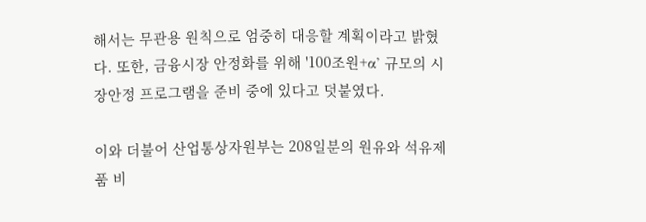해서는 무관용 원칙으로 엄중히 대응할 계획이라고 밝혔다. 또한, 금융시장 안정화를 위해 '100조원+α' 규모의 시장안정 프로그램을 준비 중에 있다고 덧붙였다.

이와 더불어 산업통상자원부는 208일분의 원유와 석유제품 비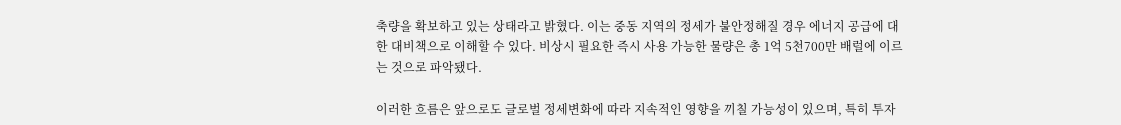축량을 확보하고 있는 상태라고 밝혔다. 이는 중동 지역의 정세가 불안정해질 경우 에너지 공급에 대한 대비책으로 이해할 수 있다. 비상시 필요한 즉시 사용 가능한 물량은 총 1억 5천700만 배럴에 이르는 것으로 파악됐다.

이러한 흐름은 앞으로도 글로벌 정세변화에 따라 지속적인 영향을 끼칠 가능성이 있으며, 특히 투자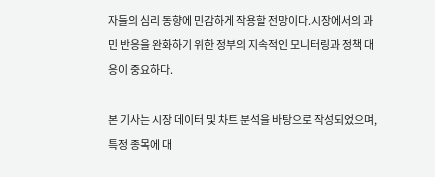자들의 심리 동향에 민감하게 작용할 전망이다.시장에서의 과민 반응을 완화하기 위한 정부의 지속적인 모니터링과 정책 대응이 중요하다.

본 기사는 시장 데이터 및 차트 분석을 바탕으로 작성되었으며, 특정 종목에 대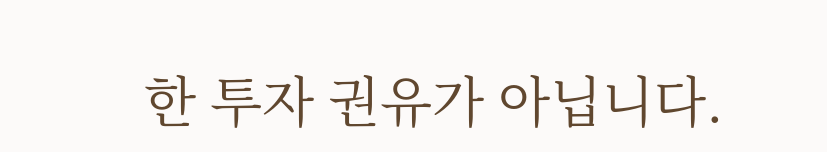한 투자 권유가 아닙니다.